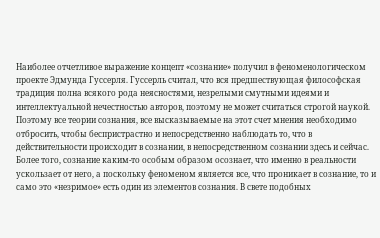Наиболее отчетливое выражение концепт «сознание» получил в феноменологическом проекте Эдмунда Гуссерля. Гуссерль считал, что вся предшествующая философская традиция полна всякого рода неясностями, незрелыми смутными идеями и интеллектуальной нечестностью авторов, поэтому не может считаться строгой наукой. Поэтому все теории сознания, все высказываемые на этот счет мнения необходимо отбросить, чтобы беспристрастно и непосредственно наблюдать то, что в действительности происходит в сознании, в непосредственном сознании здесь и сейчас.
Более того, сознание каким-то особым образом осознает, что именно в реальности ускользает от него, а поскольку феноменом является все, что проникает в сознание, то и само это «незримое» есть один из элементов сознания. В свете подобных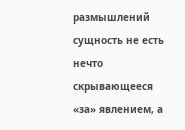размышлений сущность не есть нечто скрывающееся «за» явлением, а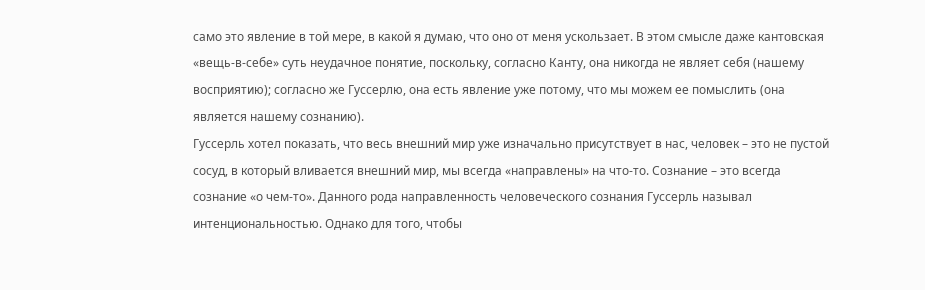само это явление в той мере, в какой я думаю, что оно от меня ускользает. В этом смысле даже кантовская «вещь-в-себе» суть неудачное понятие, поскольку, согласно Канту, она никогда не являет себя (нашему восприятию); согласно же Гуссерлю, она есть явление уже потому, что мы можем ее помыслить (она является нашему сознанию).
Гуссерль хотел показать, что весь внешний мир уже изначально присутствует в нас, человек – это не пустой сосуд, в который вливается внешний мир, мы всегда «направлены» на что-то. Сознание – это всегда сознание «о чем-то». Данного рода направленность человеческого сознания Гуссерль называл интенциональностью. Однако для того, чтобы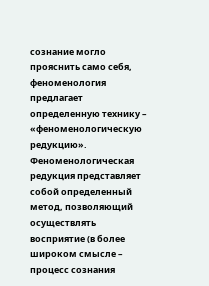сознание могло прояснить само себя, феноменология предлагает определенную технику – «феноменологическую редукцию».
Феноменологическая редукция представляет собой определенный метод, позволяющий осуществлять восприятие (в более широком смысле – процесс сознания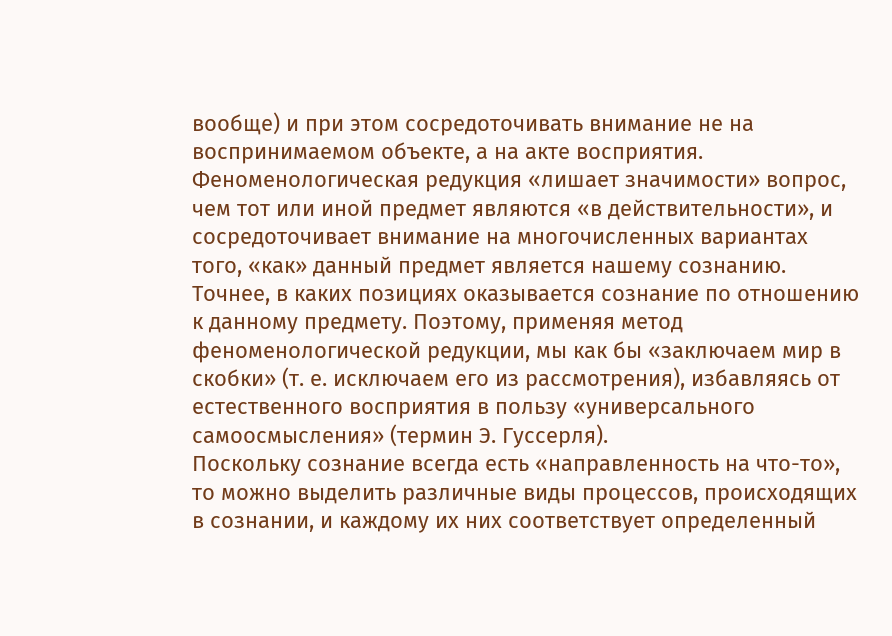вообще) и при этом сосредоточивать внимание не на воспринимаемом объекте, а на акте восприятия.
Феноменологическая редукция «лишает значимости» вопрос, чем тот или иной предмет являются «в действительности», и сосредоточивает внимание на многочисленных вариантах того, «как» данный предмет является нашему сознанию. Точнее, в каких позициях оказывается сознание по отношению к данному предмету. Поэтому, применяя метод феноменологической редукции, мы как бы «заключаем мир в скобки» (т. е. исключаем его из рассмотрения), избавляясь от естественного восприятия в пользу «универсального самоосмысления» (термин Э. Гуссерля).
Поскольку сознание всегда есть «направленность на что-то», то можно выделить различные виды процессов, происходящих в сознании, и каждому их них соответствует определенный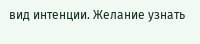вид интенции. Желание узнать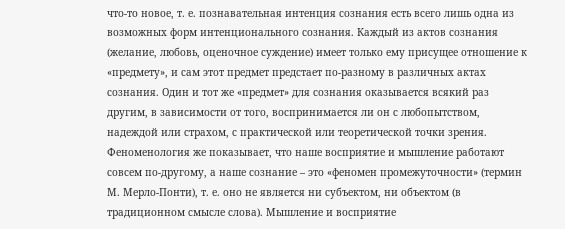что-то новое, т. е. познавательная интенция сознания есть всего лишь одна из возможных форм интенционального сознания. Каждый из актов сознания (желание, любовь, оценочное суждение) имеет только ему присущее отношение к «предмету», и сам этот предмет предстает по-разному в различных актах сознания. Один и тот же «предмет» для сознания оказывается всякий раз другим, в зависимости от того, воспринимается ли он с любопытством, надеждой или страхом, с практической или теоретической точки зрения.
Феноменология же показывает, что наше восприятие и мышление работают совсем по-другому, а наше сознание – это «феномен промежуточности» (термин М. Мерло-Понти), т. е. оно не является ни субъектом, ни объектом (в традиционном смысле слова). Мышление и восприятие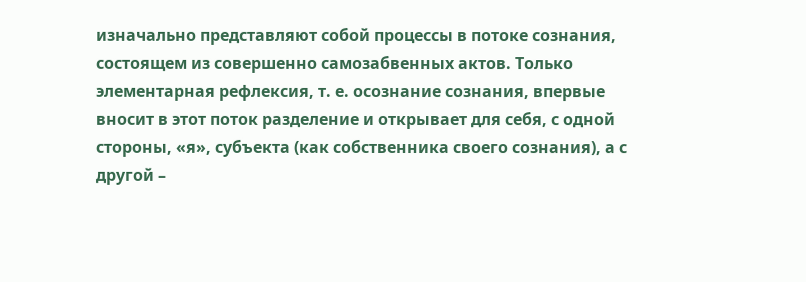изначально представляют собой процессы в потоке сознания, состоящем из совершенно самозабвенных актов. Только элементарная рефлексия, т. е. осознание сознания, впервые вносит в этот поток разделение и открывает для себя, с одной стороны, «я», субъекта (как собственника своего сознания), а с другой –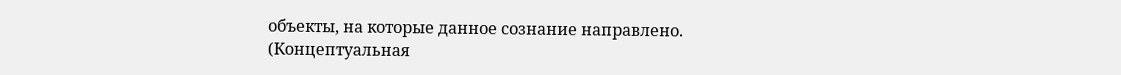объекты, на которые данное сознание направлено.
(Концептуальная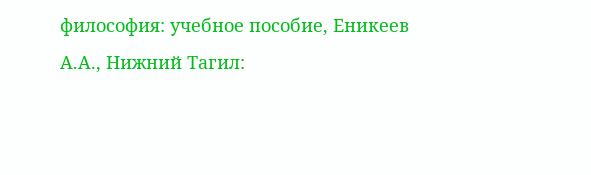философия: учебное пособие, Еникеев А.А., Нижний Тагил: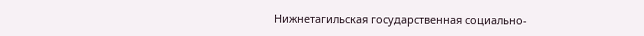Нижнетагильская государственная социально-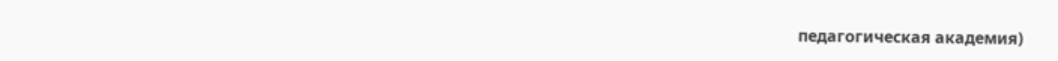педагогическая академия)